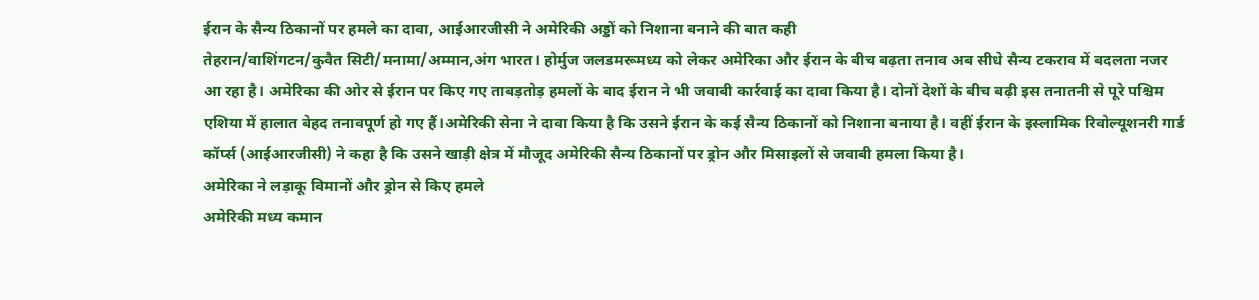ईरान के सैन्य ठिकानों पर हमले का दावा, आईआरजीसी ने अमेरिकी अड्डों को निशाना बनाने की बात कही
तेहरान/वाशिंगटन/कुवैत सिटी/मनामा/अम्मान,अंग भारत। होर्मुज जलडमरूमध्य को लेकर अमेरिका और ईरान के बीच बढ़ता तनाव अब सीधे सैन्य टकराव में बदलता नजर आ रहा है। अमेरिका की ओर से ईरान पर किए गए ताबड़तोड़ हमलों के बाद ईरान ने भी जवाबी कार्रवाई का दावा किया है। दोनों देशों के बीच बढ़ी इस तनातनी से पूरे पश्चिम एशिया में हालात बेहद तनावपूर्ण हो गए हैं।अमेरिकी सेना ने दावा किया है कि उसने ईरान के कई सैन्य ठिकानों को निशाना बनाया है। वहीं ईरान के इस्लामिक रिवोल्यूशनरी गार्ड कॉर्प्स (आईआरजीसी) ने कहा है कि उसने खाड़ी क्षेत्र में मौजूद अमेरिकी सैन्य ठिकानों पर ड्रोन और मिसाइलों से जवाबी हमला किया है।
अमेरिका ने लड़ाकू विमानों और ड्रोन से किए हमले
अमेरिकी मध्य कमान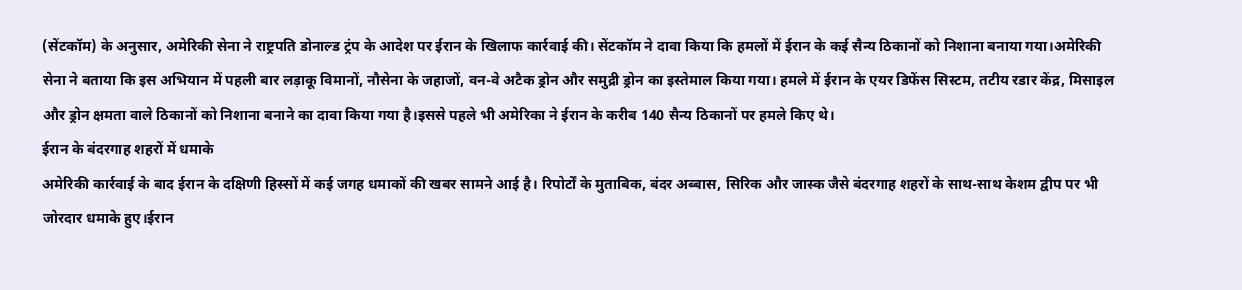(सेंटकॉम) के अनुसार, अमेरिकी सेना ने राष्ट्रपति डोनाल्ड ट्रंप के आदेश पर ईरान के खिलाफ कार्रवाई की। सेंटकॉम ने दावा किया कि हमलों में ईरान के कई सैन्य ठिकानों को निशाना बनाया गया।अमेरिकी सेना ने बताया कि इस अभियान में पहली बार लड़ाकू विमानों, नौसेना के जहाजों, वन-वे अटैक ड्रोन और समुद्री ड्रोन का इस्तेमाल किया गया। हमले में ईरान के एयर डिफेंस सिस्टम, तटीय रडार केंद्र, मिसाइल और ड्रोन क्षमता वाले ठिकानों को निशाना बनाने का दावा किया गया है।इससे पहले भी अमेरिका ने ईरान के करीब 140 सैन्य ठिकानों पर हमले किए थे।
ईरान के बंदरगाह शहरों में धमाके
अमेरिकी कार्रवाई के बाद ईरान के दक्षिणी हिस्सों में कई जगह धमाकों की खबर सामने आई है। रिपोर्टों के मुताबिक, बंदर अब्बास, सिरिक और जास्क जैसे बंदरगाह शहरों के साथ-साथ केशम द्वीप पर भी जोरदार धमाके हुए।ईरान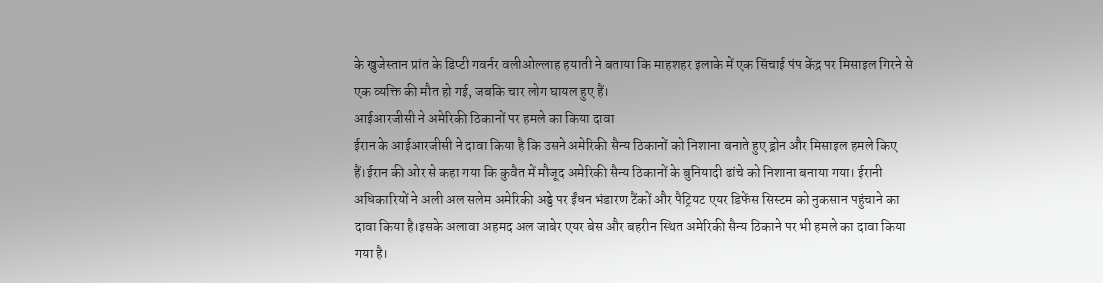के खुजेस्तान प्रांत के डिप्टी गवर्नर वलीओल्लाह हयाती ने बताया कि माहशहर इलाके में एक सिंचाई पंप केंद्र पर मिसाइल गिरने से एक व्यक्ति की मौत हो गई, जबकि चार लोग घायल हुए हैं।
आईआरजीसी ने अमेरिकी ठिकानों पर हमले का किया दावा
ईरान के आईआरजीसी ने दावा किया है कि उसने अमेरिकी सैन्य ठिकानों को निशाना बनाते हुए ड्रोन और मिसाइल हमले किए हैं।ईरान की ओर से कहा गया कि कुवैत में मौजूद अमेरिकी सैन्य ठिकानों के बुनियादी ढांचे को निशाना बनाया गया। ईरानी अधिकारियों ने अली अल सलेम अमेरिकी अड्डे पर ईंधन भंडारण टैंकों और पैट्रियट एयर डिफेंस सिस्टम को नुकसान पहुंचाने का दावा किया है।इसके अलावा अहमद अल जाबेर एयर बेस और बहरीन स्थित अमेरिकी सैन्य ठिकाने पर भी हमले का दावा किया गया है।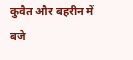कुवैत और बहरीन में बजे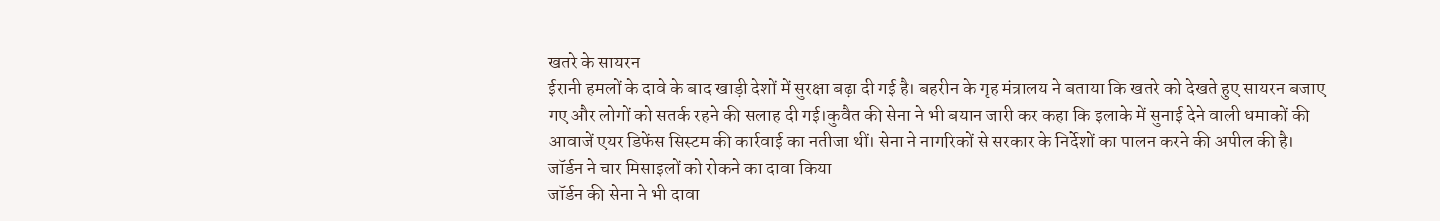खतरे के सायरन
ईरानी हमलों के दावे के बाद खाड़ी देशों में सुरक्षा बढ़ा दी गई है। बहरीन के गृह मंत्रालय ने बताया कि खतरे को देखते हुए सायरन बजाए गए और लोगों को सतर्क रहने की सलाह दी गई।कुवैत की सेना ने भी बयान जारी कर कहा कि इलाके में सुनाई देने वाली धमाकों की आवाजें एयर डिफेंस सिस्टम की कार्रवाई का नतीजा थीं। सेना ने नागरिकों से सरकार के निर्देशों का पालन करने की अपील की है।
जॉर्डन ने चार मिसाइलों को रोकने का दावा किया
जॉर्डन की सेना ने भी दावा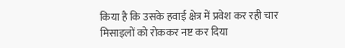किया है कि उसके हवाई क्षेत्र में प्रवेश कर रही चार मिसाइलों को रोककर नष्ट कर दिया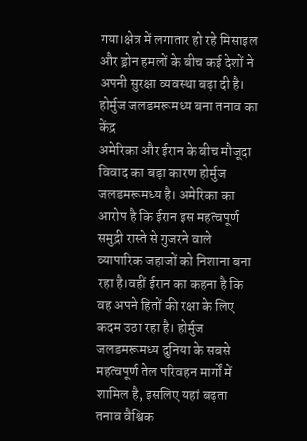गया।क्षेत्र में लगातार हो रहे मिसाइल और ड्रोन हमलों के बीच कई देशों ने अपनी सुरक्षा व्यवस्था बढ़ा दी है।
होर्मुज जलडमरूमध्य बना तनाव का केंद्र
अमेरिका और ईरान के बीच मौजूदा विवाद का बड़ा कारण होर्मुज जलडमरूमध्य है। अमेरिका का आरोप है कि ईरान इस महत्वपूर्ण समुद्री रास्ते से गुजरने वाले व्यापारिक जहाजों को निशाना बना रहा है।वहीं ईरान का कहना है कि वह अपने हितों की रक्षा के लिए कदम उठा रहा है। होर्मुज जलडमरूमध्य दुनिया के सबसे महत्वपूर्ण तेल परिवहन मार्गों में शामिल है, इसलिए यहां बढ़ता तनाव वैश्विक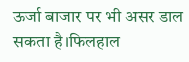ऊर्जा बाजार पर भी असर डाल सकता है।फिलहाल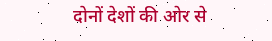दोनों देशों की ओर से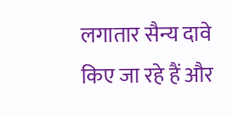लगातार सैन्य दावे किए जा रहे हैं और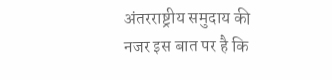अंतरराष्ट्रीय समुदाय की नजर इस बात पर है कि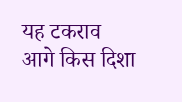यह टकराव आगे किस दिशा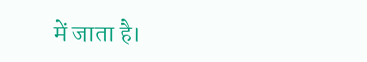में जाता है।